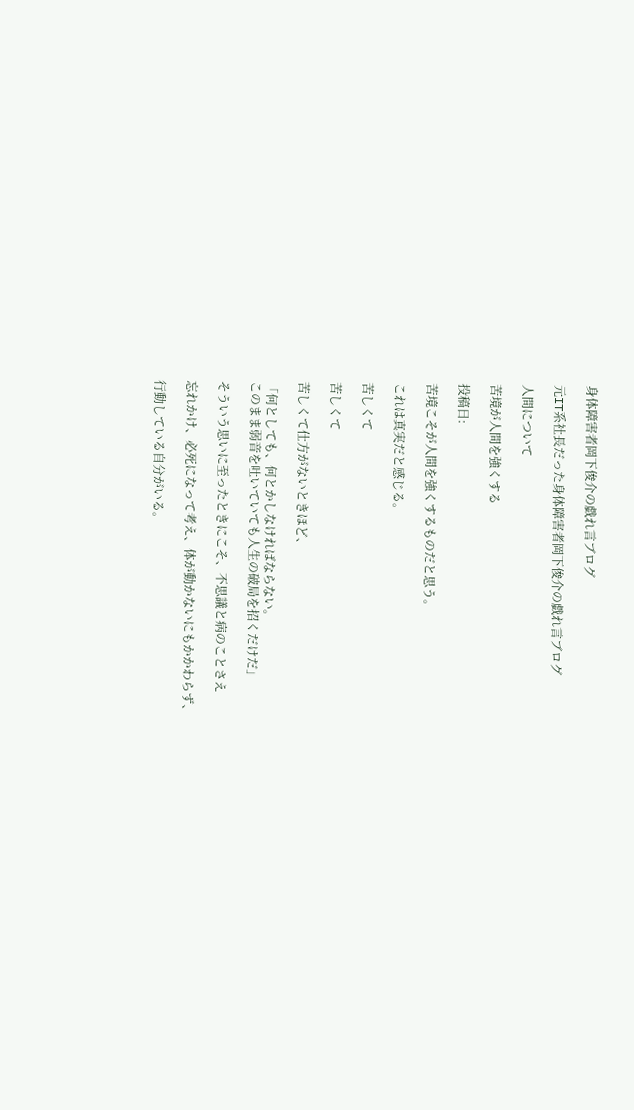身体障害者岡下俊介の戯れ言ブログ

元IT系社長だった身体障害者岡下俊介の戯れ言ブログ

人間について

苦境が人間を強くする

投稿日:

苦境こそが人間を強くするものだと思う。

これは真実だと感じる。

苦しくて

苦しくて

苦しくて仕方がないときほど、

「何としても、何とかしなければならない。
このまま弱音を吐いていても人生の破局を招くだけだ」

そういう思いに至ったときにこそ、不思議と病のことさえ

忘れかけ、必死になって考え、体が動かないにもかかわらず、

行動している自分がいる。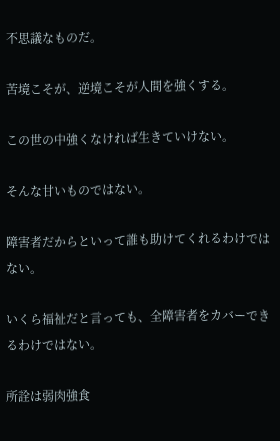不思議なものだ。

苦境こそが、逆境こそが人間を強くする。

この世の中強くなければ生きていけない。

そんな甘いものではない。

障害者だからといって誰も助けてくれるわけではない。

いくら福祉だと言っても、全障害者をカバーできるわけではない。

所詮は弱肉強食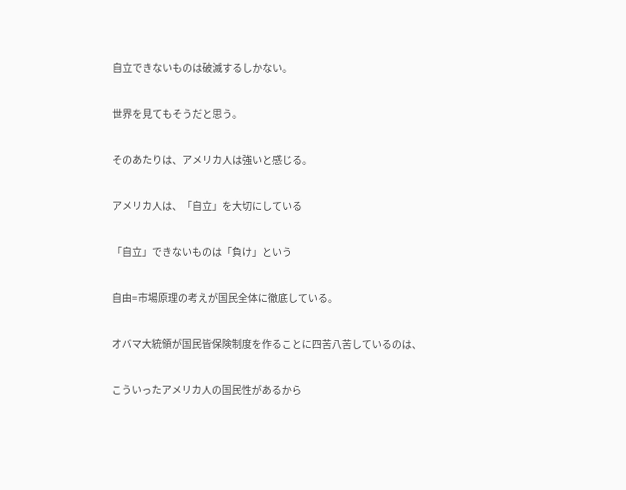自立できないものは破滅するしかない。

世界を見てもそうだと思う。

そのあたりは、アメリカ人は強いと感じる。

アメリカ人は、「自立」を大切にしている

「自立」できないものは「負け」という

自由=市場原理の考えが国民全体に徹底している。

オバマ大統領が国民皆保険制度を作ることに四苦八苦しているのは、

こういったアメリカ人の国民性があるから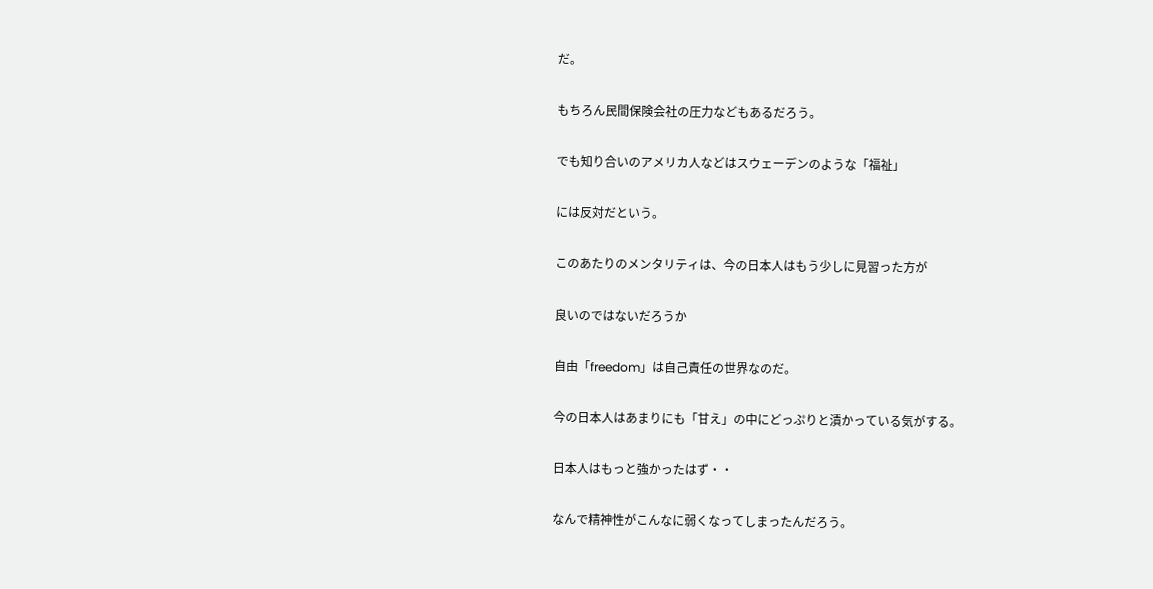だ。

もちろん民間保険会社の圧力などもあるだろう。

でも知り合いのアメリカ人などはスウェーデンのような「福祉」

には反対だという。

このあたりのメンタリティは、今の日本人はもう少しに見習った方が

良いのではないだろうか

自由「freedom」は自己責任の世界なのだ。

今の日本人はあまりにも「甘え」の中にどっぷりと漬かっている気がする。

日本人はもっと強かったはず・・

なんで精神性がこんなに弱くなってしまったんだろう。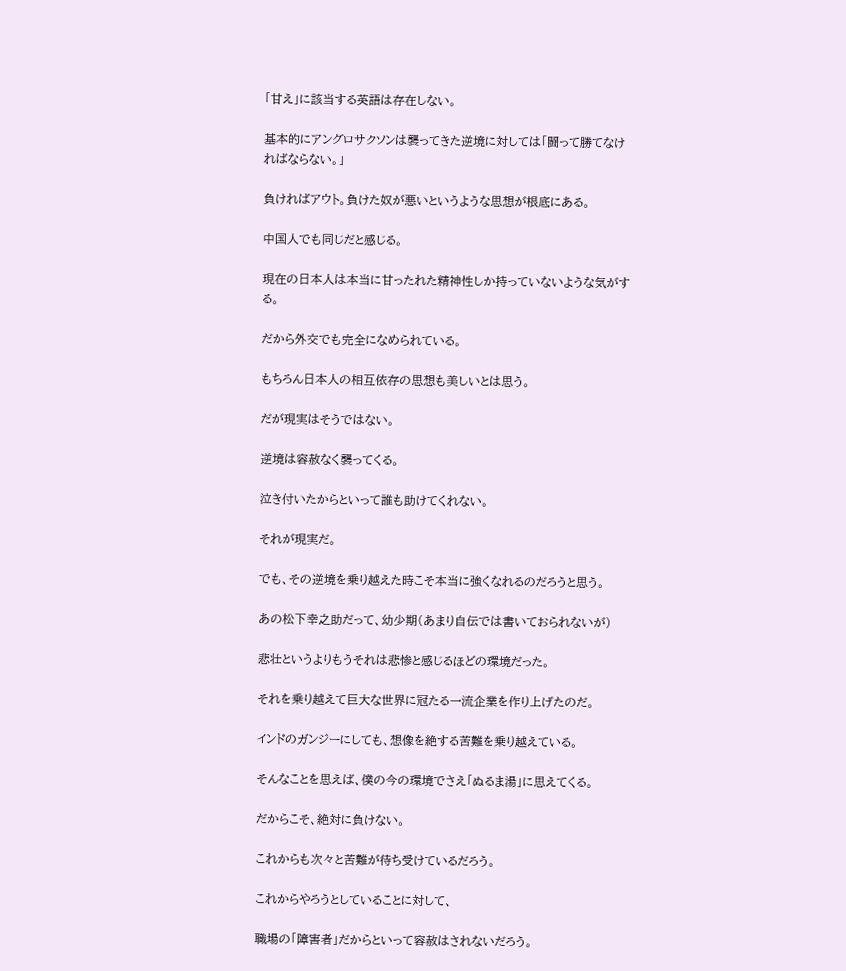「甘え」に該当する英語は存在しない。

基本的にアングロサクソンは襲ってきた逆境に対しては「闘って勝てなければならない。」

負ければアウト。負けた奴が悪いというような思想が根底にある。

中国人でも同じだと感じる。

現在の日本人は本当に甘ったれた精神性しか持っていないような気がする。

だから外交でも完全になめられている。

もちろん日本人の相互依存の思想も美しいとは思う。

だが現実はそうではない。

逆境は容赦なく襲ってくる。

泣き付いたからといって誰も助けてくれない。

それが現実だ。

でも、その逆境を乗り越えた時こそ本当に強くなれるのだろうと思う。

あの松下幸之助だって、幼少期(あまり自伝では書いておられないが)

悲壮というよりもうそれは悲惨と感じるほどの環境だった。

それを乗り越えて巨大な世界に冠たる一流企業を作り上げたのだ。

インドのガンジーにしても、想像を絶する苦難を乗り越えている。

そんなことを思えば、僕の今の環境でさえ「ぬるま湯」に思えてくる。

だからこそ、絶対に負けない。

これからも次々と苦難が待ち受けているだろう。

これからやろうとしていることに対して、

職場の「障害者」だからといって容赦はされないだろう。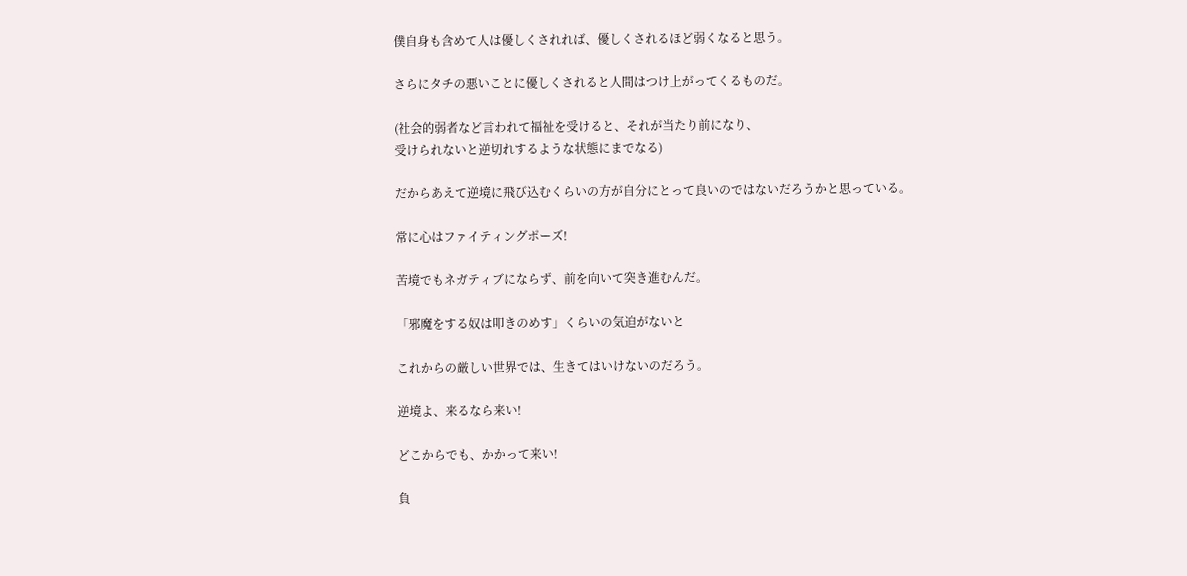僕自身も含めて人は優しくされれば、優しくされるほど弱くなると思う。

さらにタチの悪いことに優しくされると人間はつけ上がってくるものだ。

(社会的弱者など言われて福祉を受けると、それが当たり前になり、
受けられないと逆切れするような状態にまでなる)

だからあえて逆境に飛び込むくらいの方が自分にとって良いのではないだろうかと思っている。

常に心はファイティングポーズ!

苦境でもネガティブにならず、前を向いて突き進むんだ。

「邪魔をする奴は叩きのめす」くらいの気迫がないと

これからの厳しい世界では、生きてはいけないのだろう。

逆境よ、来るなら来い!

どこからでも、かかって来い!

負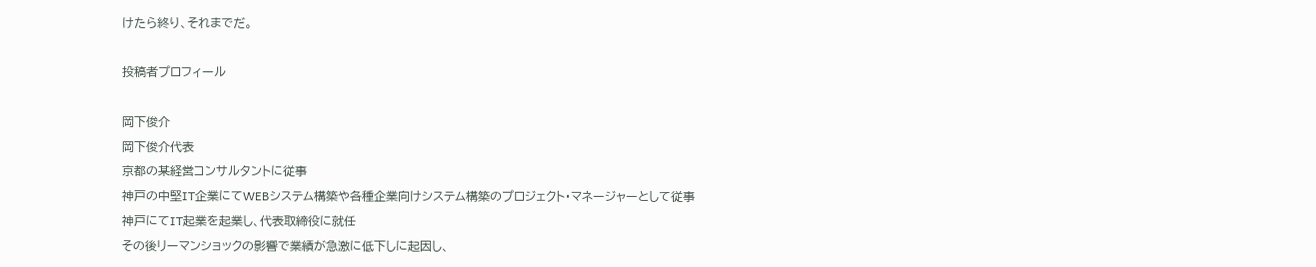けたら終り、それまでだ。

投稿者プロフィール

岡下俊介
岡下俊介代表
京都の某経営コンサルタントに従事
神戸の中堅IT企業にてWEBシステム構築や各種企業向けシステム構築のプロジェクト・マネージャーとして従事
神戸にてIT起業を起業し、代表取締役に就任
その後リーマンショックの影響で業績が急激に低下しに起因し、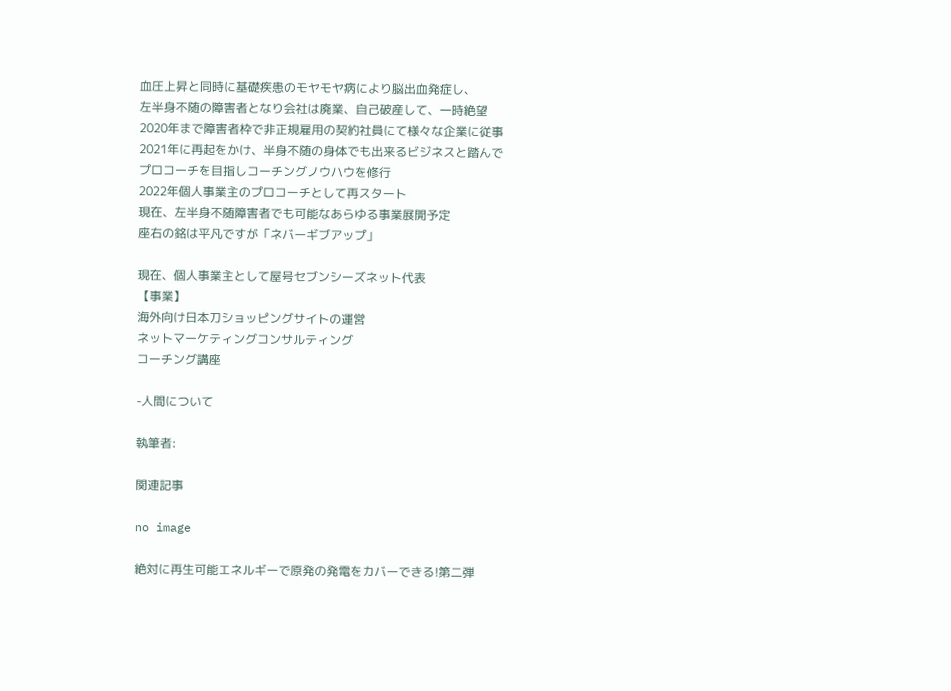血圧上昇と同時に基礎疾患のモヤモヤ病により脳出血発症し、
左半身不随の障害者となり会社は廃業、自己破産して、一時絶望
2020年まで障害者枠で非正規雇用の契約社員にて様々な企業に従事
2021年に再起をかけ、半身不随の身体でも出来るビジネスと踏んで
プロコーチを目指しコーチングノウハウを修行
2022年個人事業主のプロコーチとして再スタート
現在、左半身不随障害者でも可能なあらゆる事業展開予定
座右の銘は平凡ですが「ネバーギブアップ」

現在、個人事業主として屋号セブンシーズネット代表
【事業】
海外向け日本刀ショッピングサイトの運営
ネットマーケティングコンサルティング
コーチング講座

-人間について

執筆者:

関連記事

no image

絶対に再生可能エネルギーで原発の発電をカバーできる!第二弾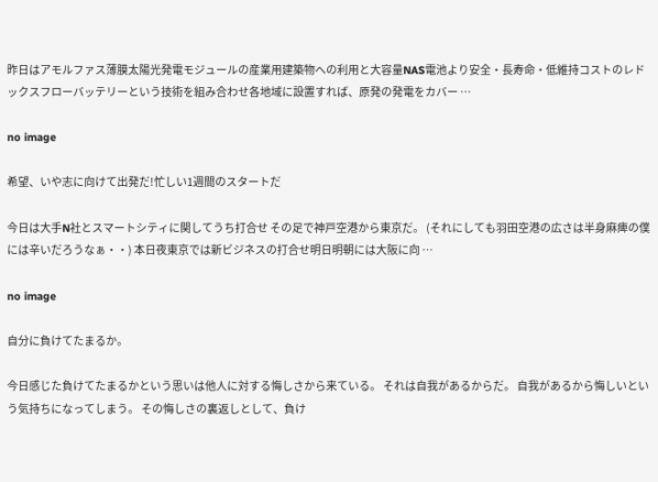昨日はアモルファス薄膜太陽光発電モジュールの産業用建築物への利用と大容量NAS電池より安全・長寿命・低維持コストのレドックスフローバッテリーという技術を組み合わせ各地域に設置すれば、原発の発電をカバー …

no image

希望、いや志に向けて出発だ!忙しい1週間のスタートだ

今日は大手N社とスマートシティに関してうち打合せ その足で神戸空港から東京だ。 (それにしても羽田空港の広さは半身麻痺の僕には辛いだろうなぁ・・) 本日夜東京では新ビジネスの打合せ明日明朝には大阪に向 …

no image

自分に負けてたまるか。

今日感じた負けてたまるかという思いは他人に対する悔しさから来ている。 それは自我があるからだ。 自我があるから悔しいという気持ちになってしまう。 その悔しさの裏返しとして、負け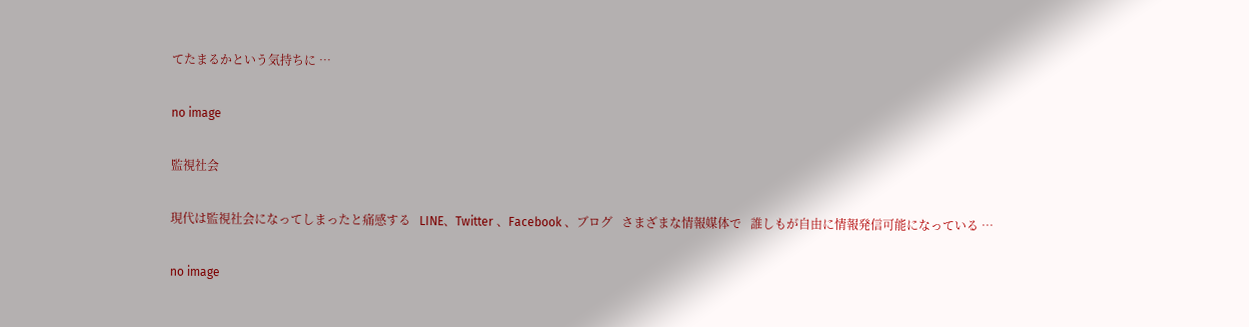てたまるかという気持ちに …

no image

監視社会

現代は監視社会になってしまったと痛感する   LINE、Twitter 、Facebook 、ブログ   さまざまな情報媒体で   誰しもが自由に情報発信可能になっている …

no image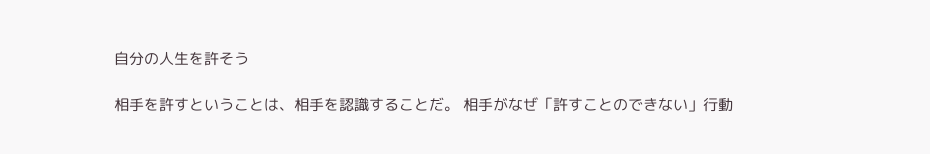自分の人生を許そう

相手を許すということは、相手を認識することだ。 相手がなぜ「許すことのできない」行動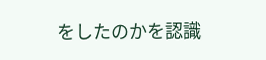をしたのかを認識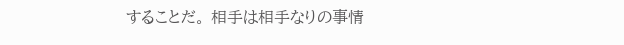することだ。 相手は相手なりの事情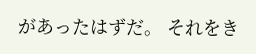があったはずだ。 それをき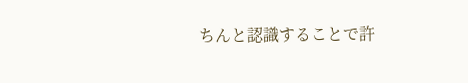ちんと認識することで許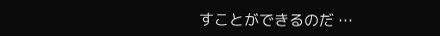すことができるのだ …